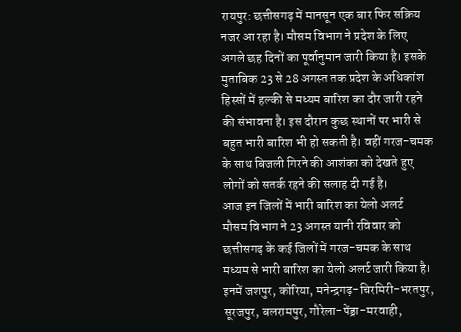रायपुर: छत्तीसगढ़ में मानसून एक बार फिर सक्रिय नजर आ रहा है। मौसम विभाग ने प्रदेश के लिए अगले छह दिनों का पूर्वानुमान जारी किया है। इसके मुताबिक 23 से 28 अगस्त तक प्रदेश के अधिकांश हिस्सों में हल्की से मध्यम बारिश का दौर जारी रहने की संभावना है। इस दौरान कुछ स्थानों पर भारी से बहुत भारी बारिश भी हो सकती है। वहीं गरज-चमक के साथ बिजली गिरने की आशंका को देखते हुए लोगों को सतर्क रहने की सलाह दी गई है।
आज इन जिलों में भारी बारिश का येलो अलर्ट
मौसम विभाग ने 23 अगस्त यानी रविवार को छत्तीसगढ़ के कई जिलों में गरज-चमक के साथ मध्यम से भारी बारिश का येलो अलर्ट जारी किया है। इनमें जशपुर, कोरिया, मनेन्द्रगढ़-चिरमिरी-भरतपुर, सूरजपुर, बलरामपुर, गौरेला-पेंड्रा-मरवाही,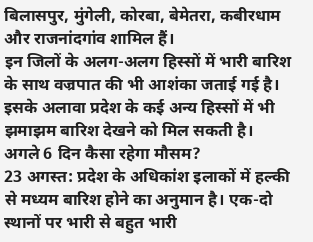बिलासपुर, मुंगेली, कोरबा, बेमेतरा, कबीरधाम और राजनांदगांव शामिल हैं।
इन जिलों के अलग-अलग हिस्सों में भारी बारिश के साथ वज्रपात की भी आशंका जताई गई है। इसके अलावा प्रदेश के कई अन्य हिस्सों में भी झमाझम बारिश देखने को मिल सकती है।
अगले 6 दिन कैसा रहेगा मौसम?
23 अगस्त: प्रदेश के अधिकांश इलाकों में हल्की से मध्यम बारिश होने का अनुमान है। एक-दो स्थानों पर भारी से बहुत भारी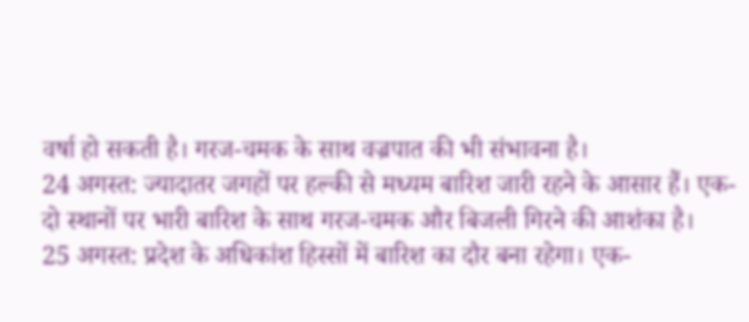वर्षा हो सकती है। गरज-चमक के साथ वज्रपात की भी संभावना है।
24 अगस्त: ज्यादातर जगहों पर हल्की से मध्यम बारिश जारी रहने के आसार हैं। एक-दो स्थानों पर भारी बारिश के साथ गरज-चमक और बिजली गिरने की आशंका है।
25 अगस्त: प्रदेश के अधिकांश हिस्सों में बारिश का दौर बना रहेगा। एक-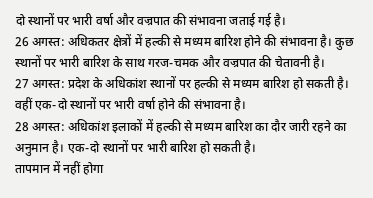दो स्थानों पर भारी वर्षा और वज्रपात की संभावना जताई गई है।
26 अगस्त: अधिकतर क्षेत्रों में हल्की से मध्यम बारिश होने की संभावना है। कुछ स्थानों पर भारी बारिश के साथ गरज-चमक और वज्रपात की चेतावनी है।
27 अगस्त: प्रदेश के अधिकांश स्थानों पर हल्की से मध्यम बारिश हो सकती है। वहीं एक-दो स्थानों पर भारी वर्षा होने की संभावना है।
28 अगस्त: अधिकांश इलाकों में हल्की से मध्यम बारिश का दौर जारी रहने का अनुमान है। एक-दो स्थानों पर भारी बारिश हो सकती है।
तापमान में नहीं होगा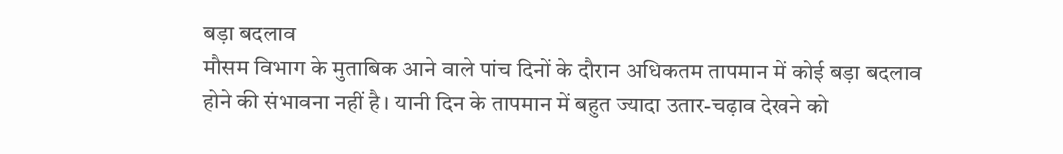बड़ा बदलाव
मौसम विभाग के मुताबिक आने वाले पांच दिनों के दौरान अधिकतम तापमान में कोई बड़ा बदलाव होने की संभावना नहीं है। यानी दिन के तापमान में बहुत ज्यादा उतार-चढ़ाव देखने को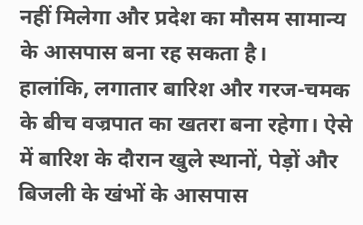नहीं मिलेगा और प्रदेश का मौसम सामान्य के आसपास बना रह सकता है।
हालांकि, लगातार बारिश और गरज-चमक के बीच वज्रपात का खतरा बना रहेगा। ऐसे में बारिश के दौरान खुले स्थानों, पेड़ों और बिजली के खंभों के आसपास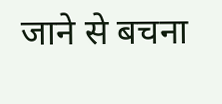जाने से बचना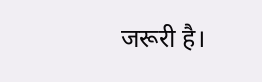जरूरी है।